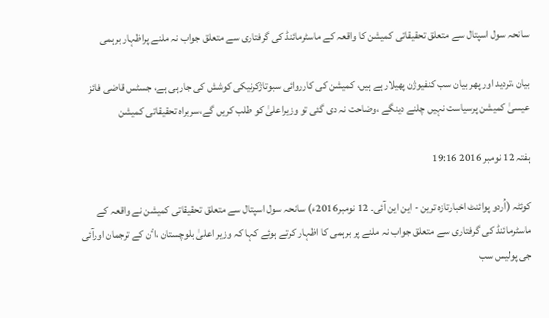سانحہ سول اسپتال سے متعلق تحقیقاتی کمیشن کا واقعہ کے ماسٹرمائنڈ کی گرفتاری سے متعلق جواب نہ ملنے پراظہار برہمی

بیان ،تردید اور پھر بیان سب کنفیوژن پھیلارہے ہیں، کمیشن کی کارروائی سبوتاژکرنیکی کوشش کی جارہی ہے، جسٹس قاضی فائز عیسیٰ کمیشن پرسیاست نہیں چلنے دینگے ،وضاحت نہ دی گئی تو وزیراعلیٰ کو طلب کریں گے،سربراہ تحقیقاتی کمیشن

ہفتہ 12 نومبر 2016 19:16

کوئٹہ (اُردو پوائنٹ اخبارتازہ ترین - این این آئی۔ 12 نومبر2016ء) سانحہ سول اسپتال سے متعلق تحقیقاتی کمیشن نے واقعہ کے ماسٹرمائنڈ کی گرفتاری سے متعلق جواب نہ ملنے پر برہمی کا اظہار کرتے ہوئے کہا کہ وزیر اعلیٰ بلوچستان ،اٴْن کے ترجمان اورآئی جی پولیس سب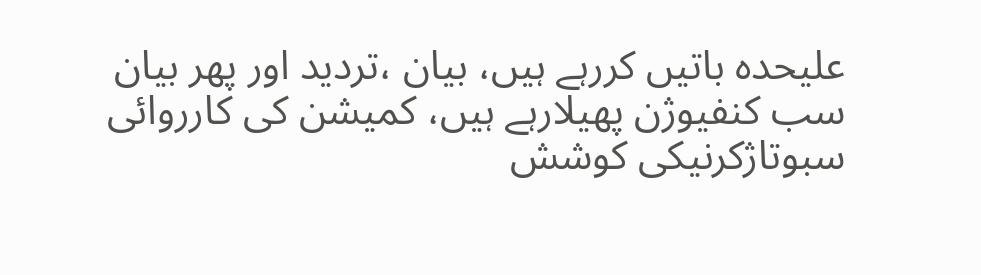علیحدہ باتیں کررہے ہیں، بیان ،تردید اور پھر بیان سب کنفیوژن پھیلارہے ہیں، کمیشن کی کارروائی سبوتاژکرنیکی کوشش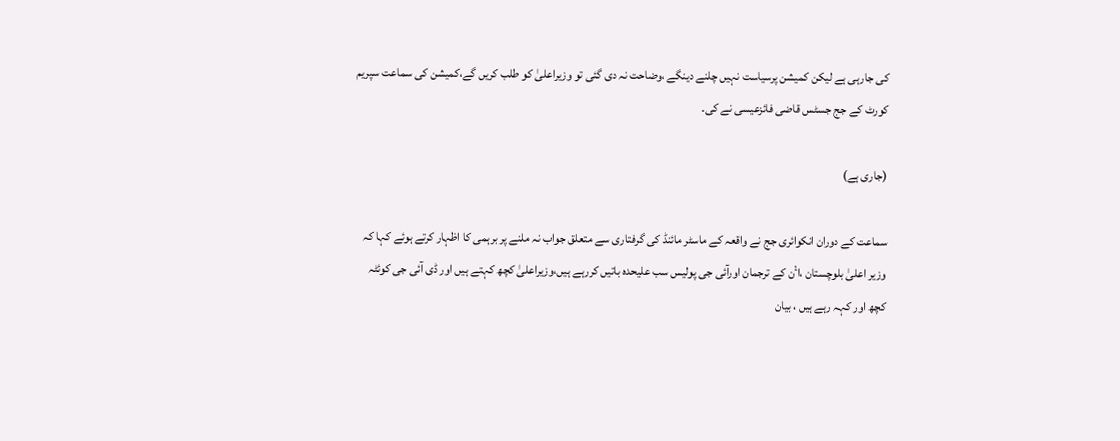کی جارہی ہے لیکن کمیشن پرسیاست نہیں چلنے دینگے ،وضاحت نہ دی گئی تو وزیراعلیٰ کو طلب کریں گے،کمیشن کی سماعت سپریم کورٹ کے جج جسٹس قاضی فائزعیسی نے کی۔

(جاری ہے)

سماعت کے دوران انکوائری جج نے واقعہ کے ماسٹر مائنڈ کی گرفتاری سے متعلق جواب نہ ملنے پر برہمی کا اظہار کرتے ہوئے کہا کہ وزیر اعلیٰ بلوچستان ،اٴْن کے ترجمان اورآئی جی پولیس سب علیحدہ باتیں کررہے ہیں،وزیراعلیٰ کچھ کہتے ہیں اور ڈی آئی جی کوئٹہ کچھ اور کہہ رہے ہیں ، بیان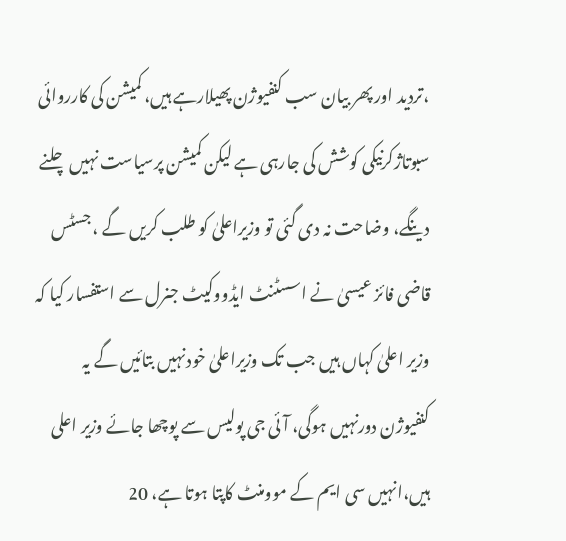،تردید اور پھر بیان سب کنفیوژن پھیلارہے ہیں، کمیشن کی کارروائی سبوتاژکرنیکی کوشش کی جارہی ہے لیکن کمیشن پرسیاست نہیں چلنے دینگے، وضاحت نہ دی گئی تو وزیراعلیٰ کو طلب کریں گے ، جسٹس قاضی فائز عیسیٰ نے اسسٹنٹ ایڈووکیٹ جنرل سے استفسار کیا کہ وزیر اعلیٰ کہاں ہیں جب تک وزیراعلیٰ خودنہیں بتائیں گے یہ کنفیوژن دورنہیں ہوگی، آئی جی پولیس سے پوچھا جائے وزیر اعلی ہیں،انہیں سی ایم کے موومنٹ کاپتا ہوتا ہے، 20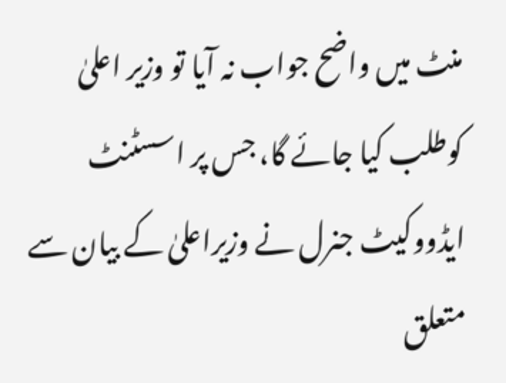منٹ میں واضح جواب نہ آیا تو وزیر اعلیٰ کوطلب کیا جائے گا، جس پر اسسٹنٹ ایڈووکیٹ جنرل نے وزیراعلیٰ کے بیان سے متعلق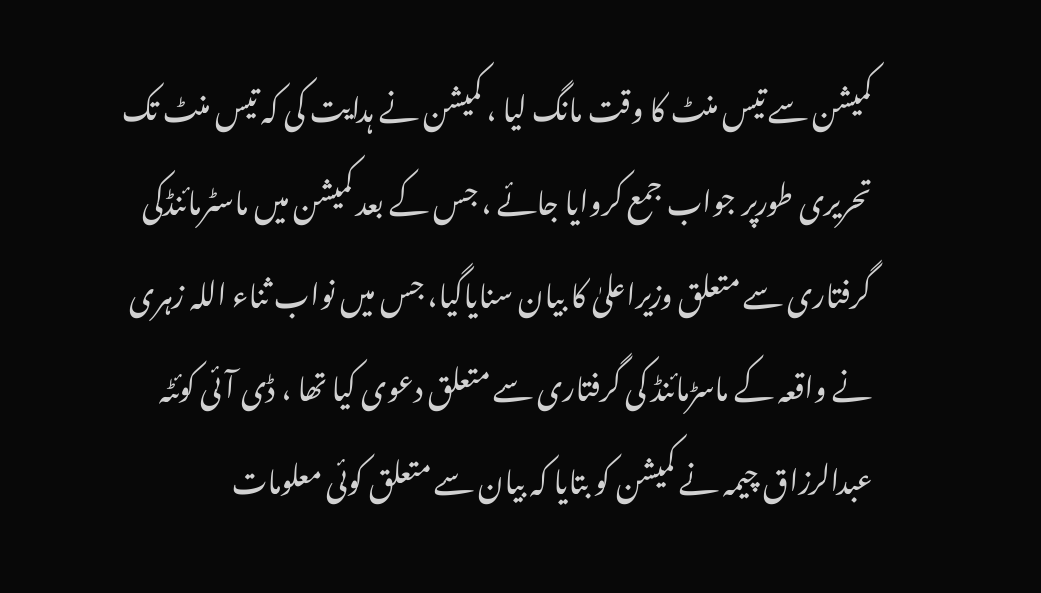کمیشن سے تیس منٹ کا وقت مانگ لیا ، کمیشن نے ہدایت کی کہ تیس منٹ تک تحریری طورپر جواب جمع کروایا جائے ، جس کے بعد کمیشن میں ماسٹرمائنڈکی گرفتاری سے متعلق وزیراعلیٰ کا بیان سنایاگیا، جس میں نواب ثناء اللہ زہری نے واقعہ کے ماسڑمائنڈ کی گرفتاری سے متعلق دعوی کیا تھا ، ڈی آئی کوئٹہ عبدالرزاق چیمہ نے کمیشن کو بتایا کہ بیان سے متعلق کوئی معلومات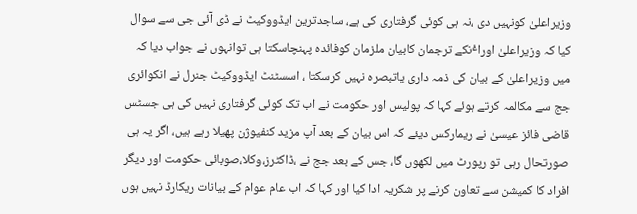وزیراعلیٰ کونہیں دی ،نہ ہی کوئی گرفتاری کی ہے، ساجدترین ایڈووکیٹ نے ڈی آئی جی سے سوال کیا کہ وزیراعلیٰ اوراٴْنکے ترجمان کابیان ملزمان کوفائدہ پہنچاسکتا ہی توانہوں نے جواب دیا کہ میں وزیراعلیٰ کے بیان کی ذمہ داری یاتبصرہ نہیں کرسکتا ، اسسٹنٹ ایڈووکیٹ جنرل نے انکوائری جج سے مکالمہ کرتے ہوئے کہا کہ پولیس اور حکومت نے اب تک کوئی گرفتاری نہیں کی ہی جسٹس قاضی فائز عیسیٰ نے ریمارکس دیئے کہ اس بیان کے بعد آپ مزید کنفیوژن پھیلا رہے ہیں، اگر یہ ہی صورتحال رہی تو رپورٹ میں لکھوں گا، جس کے بعد جج نے ،ڈاکٹرز،وکلا،صوبائی حکومت اور دیگر افراد کا کمیشن سے تعاون کرنے پر شکریہ ادا کیا اور کہا کہ اب عام عوام کے بیانات ریکارڈ نہیں ہوں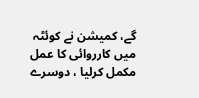گے، کمیشن نے کوئٹہ میں کارروائی کا عمل مکمل کرلیا ، دوسرے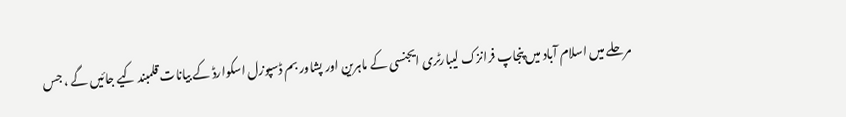مرحلے میں اسلام آباد میں پنجاپ فرانزک لیبارٹری ایجنسی کے ماہرین اور پشاور بم ڈسپوزل اسکوارڈ کے بیانات قلمبند کیے جائیں گے ، جس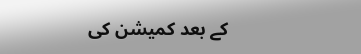کے بعد کمیشن کی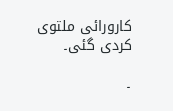کارورائی ملتوی کردی گئی۔

۔